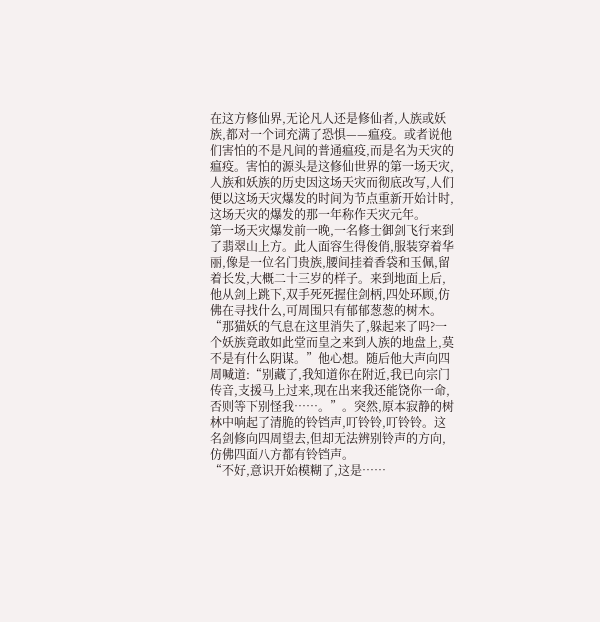在这方修仙界,无论凡人还是修仙者,人族或妖族,都对一个词充满了恐惧——瘟疫。或者说他们害怕的不是凡间的普通瘟疫,而是名为天灾的瘟疫。害怕的源头是这修仙世界的第一场天灾,人族和妖族的历史因这场天灾而彻底改写,人们便以这场天灾爆发的时间为节点重新开始计时,这场天灾的爆发的那一年称作天灾元年。
第一场天灾爆发前一晚,一名修士御剑飞行来到了翡翠山上方。此人面容生得俊俏,服装穿着华丽,像是一位名门贵族,腰间挂着香袋和玉佩,留着长发,大概二十三岁的样子。来到地面上后,他从剑上跳下,双手死死握住剑柄,四处环顾,仿佛在寻找什么,可周围只有郁郁葱葱的树木。
“那猫妖的气息在这里消失了,躲起来了吗?一个妖族竟敢如此堂而皇之来到人族的地盘上,莫不是有什么阴谋。”他心想。随后他大声向四周喊道:“别藏了,我知道你在附近,我已向宗门传音,支援马上过来,现在出来我还能饶你一命,否则等下别怪我……。”。突然,原本寂静的树林中响起了清脆的铃铛声,叮铃铃,叮铃铃。这名剑修向四周望去,但却无法辨别铃声的方向,仿佛四面八方都有铃铛声。
“不好,意识开始模糊了,这是……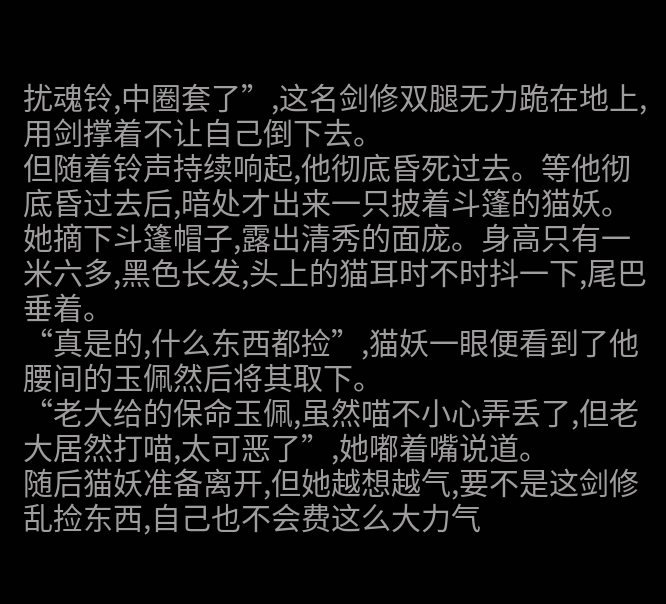扰魂铃,中圈套了”,这名剑修双腿无力跪在地上,用剑撑着不让自己倒下去。
但随着铃声持续响起,他彻底昏死过去。等他彻底昏过去后,暗处才出来一只披着斗篷的猫妖。她摘下斗篷帽子,露出清秀的面庞。身高只有一米六多,黑色长发,头上的猫耳时不时抖一下,尾巴垂着。
“真是的,什么东西都捡”,猫妖一眼便看到了他腰间的玉佩然后将其取下。
“老大给的保命玉佩,虽然喵不小心弄丢了,但老大居然打喵,太可恶了”,她嘟着嘴说道。
随后猫妖准备离开,但她越想越气,要不是这剑修乱捡东西,自己也不会费这么大力气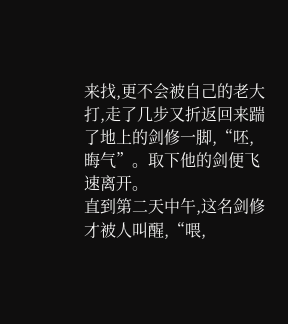来找,更不会被自己的老大打,走了几步又折返回来踹了地上的剑修一脚,“呸,晦气”。取下他的剑便飞速离开。
直到第二天中午,这名剑修才被人叫醒,“喂,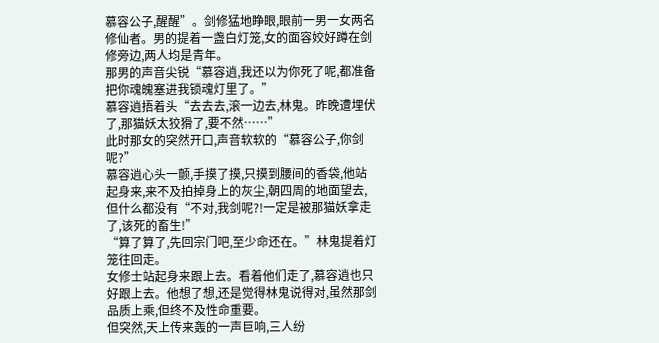慕容公子,醒醒”。剑修猛地睁眼,眼前一男一女两名修仙者。男的提着一盏白灯笼,女的面容姣好蹲在剑修旁边,两人均是青年。
那男的声音尖锐“慕容逍,我还以为你死了呢,都准备把你魂魄塞进我锁魂灯里了。”
慕容逍捂着头“去去去,滚一边去,林鬼。昨晚遭埋伏了,那猫妖太狡猾了,要不然……”
此时那女的突然开口,声音软软的“慕容公子,你剑呢?”
慕容逍心头一颤,手摸了摸,只摸到腰间的香袋,他站起身来,来不及拍掉身上的灰尘,朝四周的地面望去,但什么都没有“不对,我剑呢?!一定是被那猫妖拿走了,该死的畜生!”
“算了算了,先回宗门吧,至少命还在。”林鬼提着灯笼往回走。
女修士站起身来跟上去。看着他们走了,慕容逍也只好跟上去。他想了想,还是觉得林鬼说得对,虽然那剑品质上乘,但终不及性命重要。
但突然,天上传来轰的一声巨响,三人纷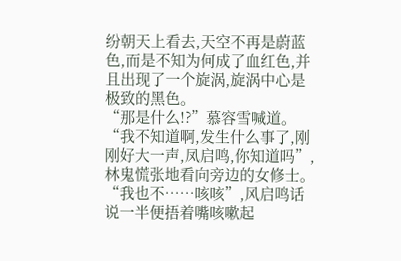纷朝天上看去,天空不再是蔚蓝色,而是不知为何成了血红色,并且出现了一个旋涡,旋涡中心是极致的黑色。
“那是什么!?”慕容雪喊道。
“我不知道啊,发生什么事了,刚刚好大一声,凤启鸣,你知道吗”,林鬼慌张地看向旁边的女修士。
“我也不……咳咳”,风启鸣话说一半便捂着嘴咳嗽起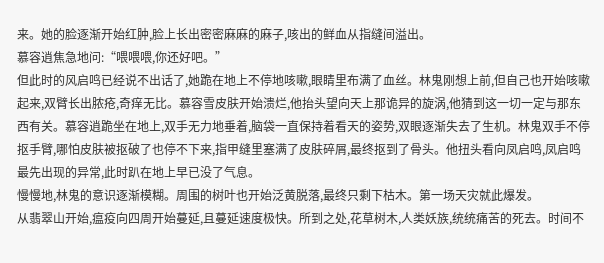来。她的脸逐渐开始红肿,脸上长出密密麻麻的麻子,咳出的鲜血从指缝间溢出。
慕容逍焦急地问:“喂喂喂,你还好吧。”
但此时的风启鸣已经说不出话了,她跪在地上不停地咳嗽,眼睛里布满了血丝。林鬼刚想上前,但自己也开始咳嗽起来,双臂长出脓疮,奇痒无比。慕容雪皮肤开始溃烂,他抬头望向天上那诡异的旋涡,他猜到这一切一定与那东西有关。慕容逍跪坐在地上,双手无力地垂着,脑袋一直保持着看天的姿势,双眼逐渐失去了生机。林鬼双手不停抠手臂,哪怕皮肤被抠破了也停不下来,指甲缝里塞满了皮肤碎屑,最终抠到了骨头。他扭头看向凤启鸣,凤启鸣最先出现的异常,此时趴在地上早已没了气息。
慢慢地,林鬼的意识逐渐模糊。周围的树叶也开始泛黄脱落,最终只剩下枯木。第一场天灾就此爆发。
从翡翠山开始,瘟疫向四周开始蔓延,且蔓延速度极快。所到之处,花草树木,人类妖族,统统痛苦的死去。时间不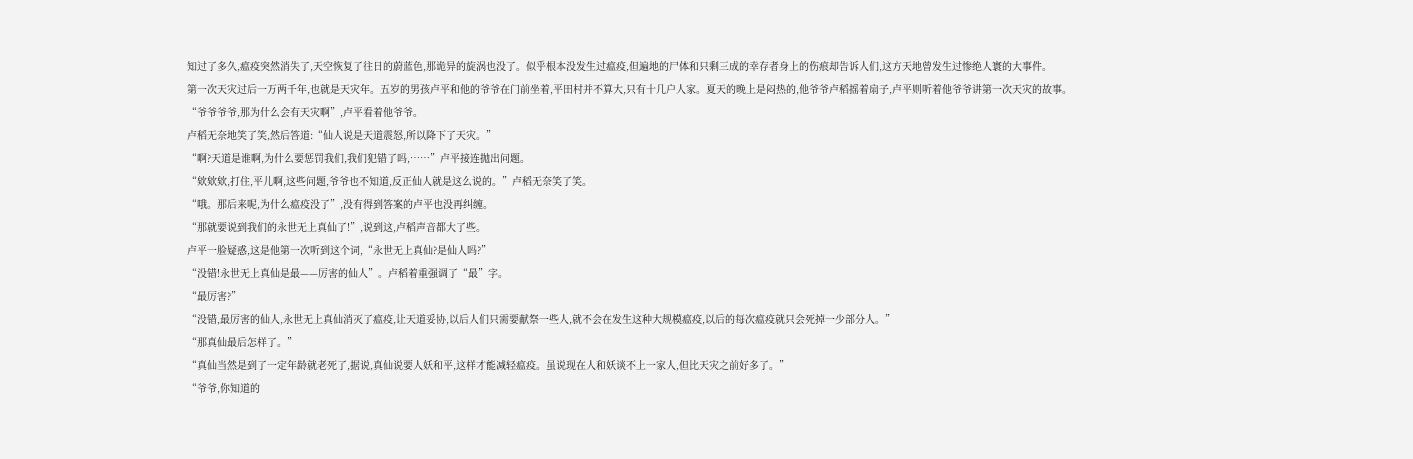知过了多久,瘟疫突然消失了,天空恢复了往日的蔚蓝色,那诡异的旋涡也没了。似乎根本没发生过瘟疫,但遍地的尸体和只剩三成的幸存者身上的伤痕却告诉人们,这方天地曾发生过惨绝人寰的大事件。
第一次天灾过后一万两千年,也就是天灾年。五岁的男孩卢平和他的爷爷在门前坐着,平田村并不算大,只有十几户人家。夏天的晚上是闷热的,他爷爷卢稻摇着扇子,卢平则听着他爷爷讲第一次天灾的故事。
“爷爷爷爷,那为什么会有天灾啊”,卢平看着他爷爷。
卢稻无奈地笑了笑,然后答道:“仙人说是天道震怒,所以降下了天灾。”
“啊?天道是谁啊,为什么要惩罚我们,我们犯错了吗,……”卢平接连抛出问题。
“欸欸欸,打住,平儿啊,这些问题,爷爷也不知道,反正仙人就是这么说的。”卢稻无奈笑了笑。
“哦。那后来呢,为什么瘟疫没了”,没有得到答案的卢平也没再纠缠。
“那就要说到我们的永世无上真仙了!”,说到这,卢稻声音都大了些。
卢平一脸疑惑,这是他第一次听到这个词,“永世无上真仙?是仙人吗?”
“没错!永世无上真仙是最——厉害的仙人”。卢稻着重强调了“最”字。
“最厉害?”
“没错,最厉害的仙人,永世无上真仙消灭了瘟疫,让天道妥协,以后人们只需要献祭一些人,就不会在发生这种大规模瘟疫,以后的每次瘟疫就只会死掉一少部分人。”
“那真仙最后怎样了。”
“真仙当然是到了一定年龄就老死了,据说,真仙说要人妖和平,这样才能减轻瘟疫。虽说现在人和妖谈不上一家人,但比天灾之前好多了。”
“爷爷,你知道的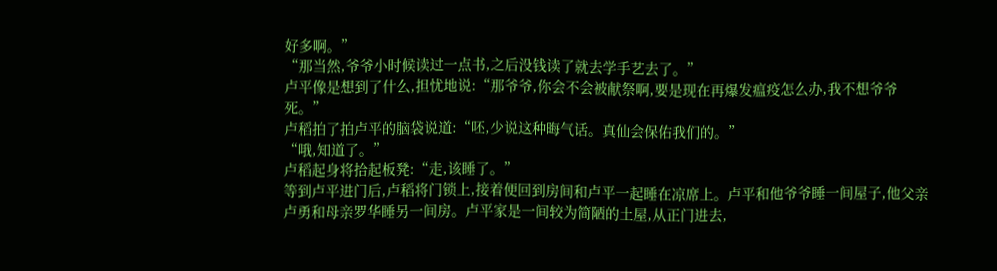好多啊。”
“那当然,爷爷小时候读过一点书,之后没钱读了就去学手艺去了。”
卢平像是想到了什么,担忧地说:“那爷爷,你会不会被献祭啊,要是现在再爆发瘟疫怎么办,我不想爷爷死。”
卢稻拍了拍卢平的脑袋说道:“呸,少说这种晦气话。真仙会保佑我们的。”
“哦,知道了。”
卢稻起身将拾起板凳:“走,该睡了。”
等到卢平进门后,卢稻将门锁上,接着便回到房间和卢平一起睡在凉席上。卢平和他爷爷睡一间屋子,他父亲卢勇和母亲罗华睡另一间房。卢平家是一间较为简陋的土屋,从正门进去,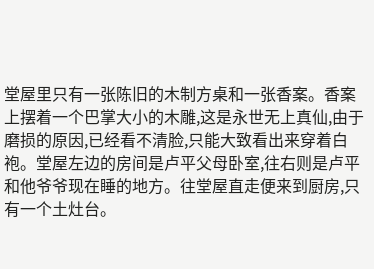堂屋里只有一张陈旧的木制方桌和一张香案。香案上摆着一个巴掌大小的木雕,这是永世无上真仙,由于磨损的原因,已经看不清脸,只能大致看出来穿着白袍。堂屋左边的房间是卢平父母卧室,往右则是卢平和他爷爷现在睡的地方。往堂屋直走便来到厨房,只有一个土灶台。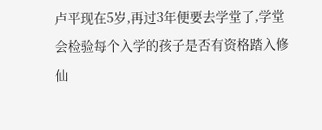卢平现在5岁,再过3年便要去学堂了,学堂会检验每个入学的孩子是否有资格踏入修仙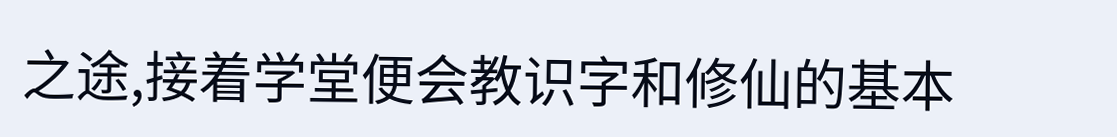之途,接着学堂便会教识字和修仙的基本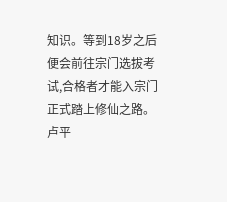知识。等到18岁之后便会前往宗门选拔考试,合格者才能入宗门正式踏上修仙之路。卢平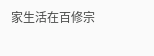家生活在百修宗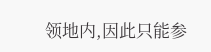领地内,因此只能参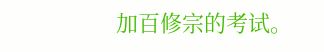加百修宗的考试。